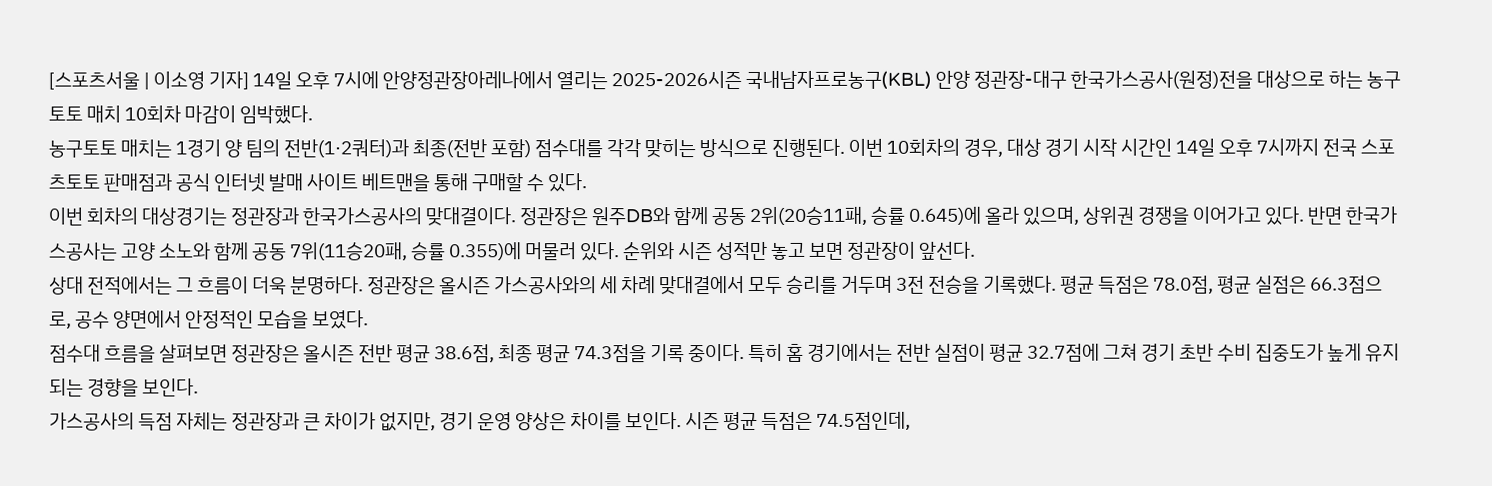[스포츠서울 | 이소영 기자] 14일 오후 7시에 안양정관장아레나에서 열리는 2025-2026시즌 국내남자프로농구(KBL) 안양 정관장-대구 한국가스공사(원정)전을 대상으로 하는 농구토토 매치 10회차 마감이 임박했다.
농구토토 매치는 1경기 양 팀의 전반(1·2쿼터)과 최종(전반 포함) 점수대를 각각 맞히는 방식으로 진행된다. 이번 10회차의 경우, 대상 경기 시작 시간인 14일 오후 7시까지 전국 스포츠토토 판매점과 공식 인터넷 발매 사이트 베트맨을 통해 구매할 수 있다.
이번 회차의 대상경기는 정관장과 한국가스공사의 맞대결이다. 정관장은 원주DB와 함께 공동 2위(20승11패, 승률 0.645)에 올라 있으며, 상위권 경쟁을 이어가고 있다. 반면 한국가스공사는 고양 소노와 함께 공동 7위(11승20패, 승률 0.355)에 머물러 있다. 순위와 시즌 성적만 놓고 보면 정관장이 앞선다.
상대 전적에서는 그 흐름이 더욱 분명하다. 정관장은 올시즌 가스공사와의 세 차례 맞대결에서 모두 승리를 거두며 3전 전승을 기록했다. 평균 득점은 78.0점, 평균 실점은 66.3점으로, 공수 양면에서 안정적인 모습을 보였다.
점수대 흐름을 살펴보면 정관장은 올시즌 전반 평균 38.6점, 최종 평균 74.3점을 기록 중이다. 특히 홈 경기에서는 전반 실점이 평균 32.7점에 그쳐 경기 초반 수비 집중도가 높게 유지되는 경향을 보인다.
가스공사의 득점 자체는 정관장과 큰 차이가 없지만, 경기 운영 양상은 차이를 보인다. 시즌 평균 득점은 74.5점인데,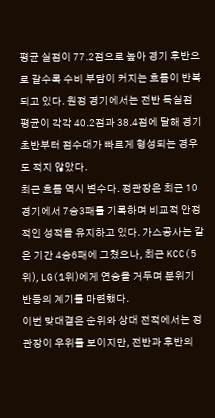평균 실점이 77.2점으로 높아 경기 후반으로 갈수록 수비 부담이 커지는 흐름이 반복되고 있다. 원정 경기에서는 전반 득실점 평균이 각각 40.2점과 38.4점에 달해 경기 초반부터 점수대가 빠르게 형성되는 경우도 적지 않았다.
최근 흐름 역시 변수다. 정관장은 최근 10경기에서 7승3패를 기록하며 비교적 안정적인 성적을 유지하고 있다. 가스공사는 같은 기간 4승6패에 그쳤으나, 최근 KCC(5위), LG(1위)에게 연승을 거두며 분위기 반등의 계기를 마련했다.
이번 맞대결은 순위와 상대 전적에서는 정관장이 우위를 보이지만, 전반과 후반의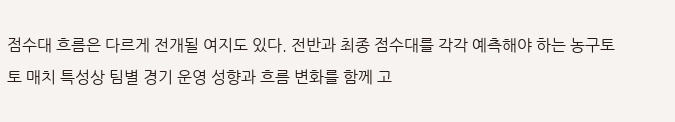점수대 흐름은 다르게 전개될 여지도 있다. 전반과 최종 점수대를 각각 예측해야 하는 농구토토 매치 특성상 팀별 경기 운영 성향과 흐름 변화를 함께 고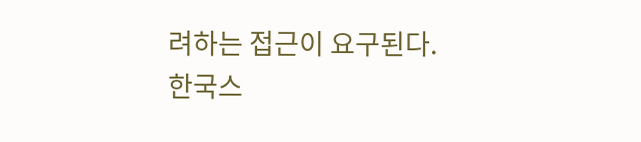려하는 접근이 요구된다.
한국스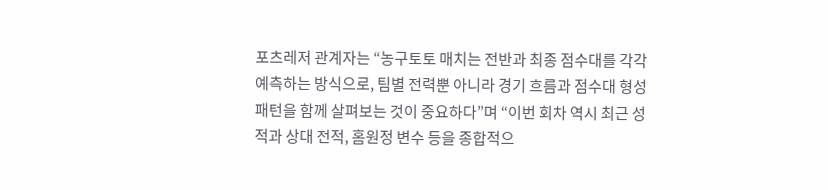포츠레저 관계자는 “농구토토 매치는 전반과 최종 점수대를 각각 예측하는 방식으로, 팀별 전력뿐 아니라 경기 흐름과 점수대 형성 패턴을 함께 살펴보는 것이 중요하다”며 “이번 회차 역시 최근 성적과 상대 전적, 홈원정 변수 등을 종합적으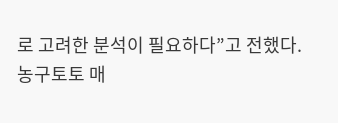로 고려한 분석이 필요하다”고 전했다.
농구토토 매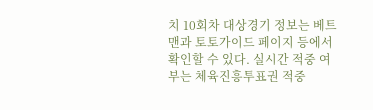치 10회차 대상경기 정보는 베트맨과 토토가이드 페이지 등에서 확인할 수 있다. 실시간 적중 여부는 체육진흥투표권 적중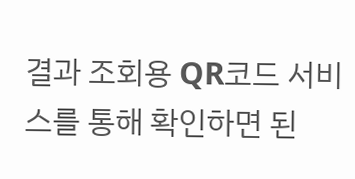결과 조회용 QR코드 서비스를 통해 확인하면 된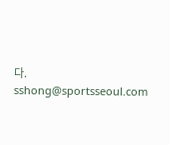다. sshong@sportsseoul.com